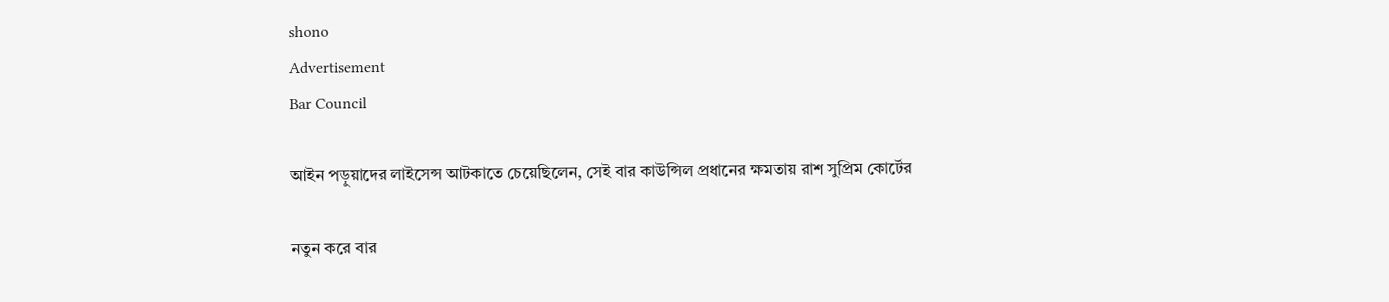shono
Advertisement
Bar Council

আইন পড়ুয়াদের লাইসেন্স আটকাতে চেয়েছিলেন, সেই বার কাউন্সিল প্রধানের ক্ষমতায় রাশ সুপ্রিম কোর্টের

নতুন করে বার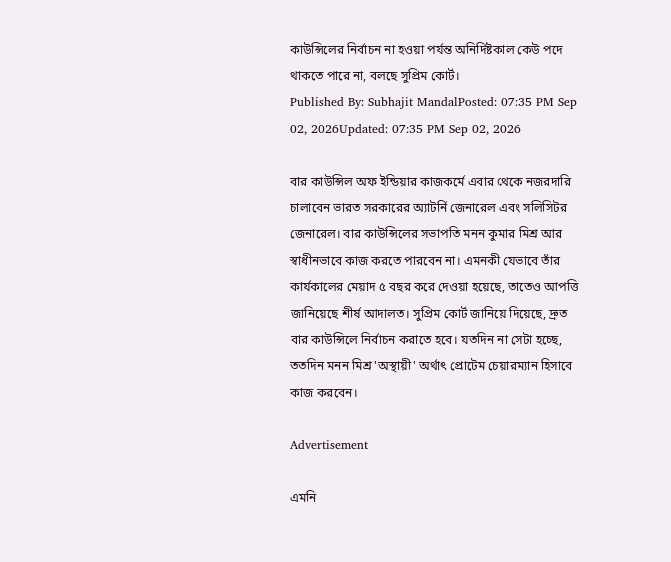কাউন্সিলের নির্বাচন না হওয়া পর্যন্ত অনির্দিষ্টকাল কেউ পদে থাকতে পারে না, বলছে সুপ্রিম কোর্ট।
Published By: Subhajit MandalPosted: 07:35 PM Sep 02, 2026Updated: 07:35 PM Sep 02, 2026

বার কাউন্সিল অফ ইন্ডিয়ার কাজকর্মে এবার থেকে নজরদারি চালাবেন ভারত সরকারের অ্যাটর্নি জেনারেল এবং সলিসিটর জেনারেল। বার কাউন্সিলের সভাপতি মনন কুমার মিশ্র আর স্বাধীনভাবে কাজ করতে পারবেন না। এমনকী যেভাবে তাঁর কার্যকালের মেয়াদ ৫ বছর করে দেওয়া হয়েছে, তাতেও আপত্তি জানিয়েছে শীর্ষ আদালত। সুপ্রিম কোর্ট জানিয়ে দিয়েছে, দ্রুত বার কাউন্সিলে নির্বাচন করাতে হবে। যতদিন না সেটা হচ্ছে, ততদিন মনন মিশ্র 'অস্থায়ী' অর্থাৎ প্রোটেম চেয়ারম্যান হিসাবে কাজ করবেন।

Advertisement

এমনি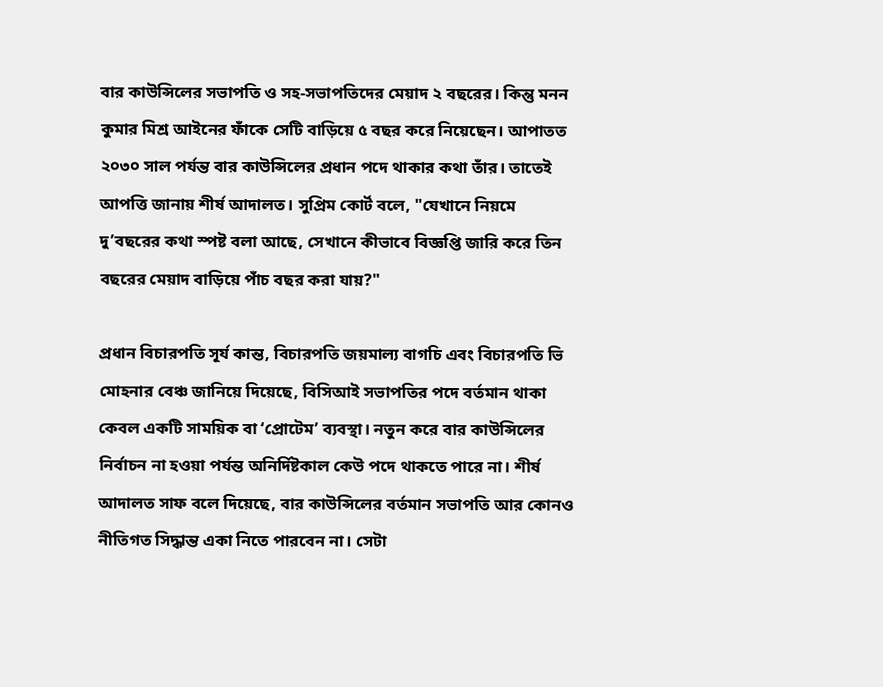বার কাউন্সিলের সভাপতি ও সহ-সভাপতিদের মেয়াদ ২ বছরের। কিন্তু মনন কুমার মিশ্র আইনের ফাঁকে সেটি বাড়িয়ে ৫ বছর করে নিয়েছেন। আপাতত ২০৩০ সাল পর্যন্ত বার কাউন্সিলের প্রধান পদে থাকার কথা তাঁর। তাতেই আপত্তি জানায় শীর্ষ আদালত। সুপ্রিম কোর্ট বলে, "যেখানে নিয়মে দু’বছরের কথা স্পষ্ট বলা আছে, সেখানে কীভাবে বিজ্ঞপ্তি জারি করে তিন বছরের মেয়াদ বাড়িয়ে পাঁচ বছর করা যায়?"

প্রধান বিচারপতি সূর্য কান্ত, বিচারপতি জয়মাল্য বাগচি এবং বিচারপতি ভি মোহনার বেঞ্চ জানিয়ে দিয়েছে, বিসিআই সভাপতির পদে বর্তমান থাকা কেবল একটি সাময়িক বা ‘প্রোটেম’ ব্যবস্থা। নতুন করে বার কাউন্সিলের নির্বাচন না হওয়া পর্যন্ত অনির্দিষ্টকাল কেউ পদে থাকতে পারে না। শীর্ষ আদালত সাফ বলে দিয়েছে, বার কাউন্সিলের বর্তমান সভাপতি আর কোনও নীতিগত সিদ্ধান্ত একা নিতে পারবেন না। সেটা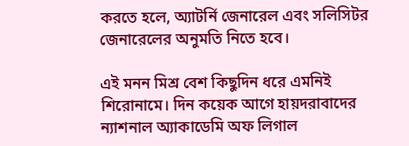করতে হলে, অ্যাটর্নি জেনারেল এবং সলিসিটর জেনারেলের অনুমতি নিতে হবে।

এই মনন মিশ্র বেশ কিছুদিন ধরে এমনিই শিরোনামে। দিন কয়েক আগে হায়দরাবাদের ন্যাশনাল অ্যাকাডেমি অফ লিগাল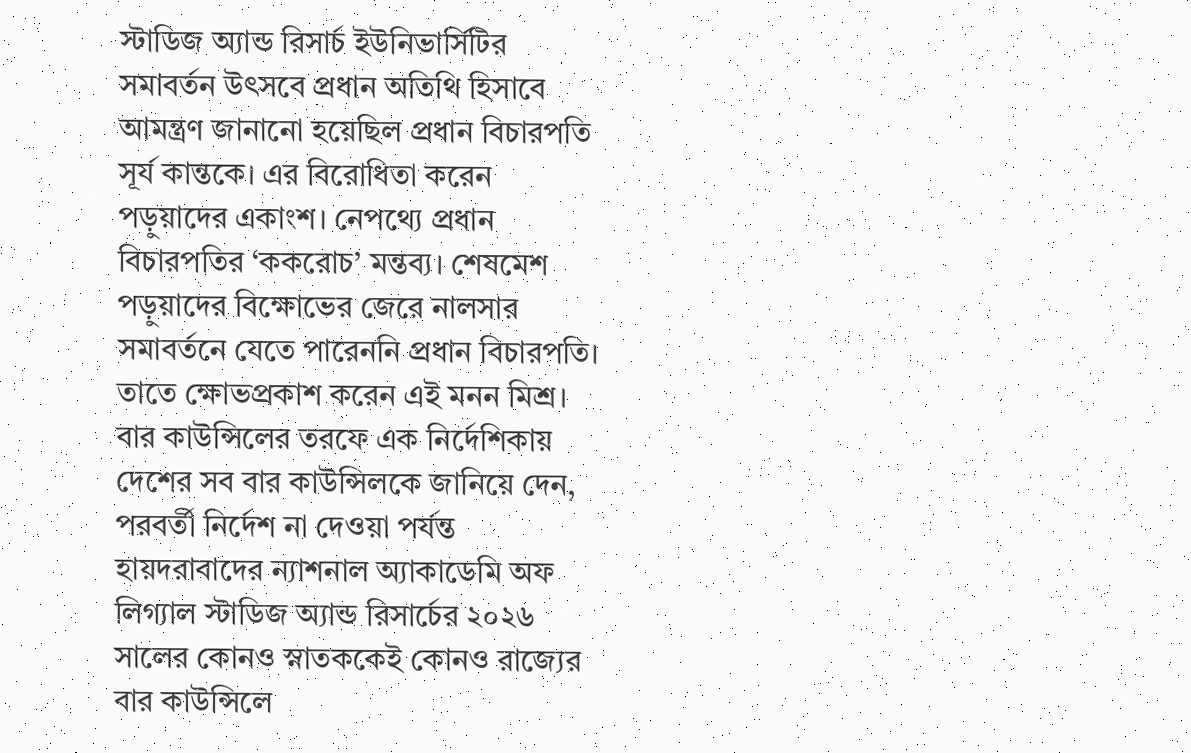স্টাডিজ অ্যান্ড রিসার্চ ইউনিভার্সিটির সমাবর্তন উৎসবে প্রধান অতিথি হিসাবে আমন্ত্রণ জানানো হয়েছিল প্রধান বিচারপতি সূর্য কান্তকে। এর বিরোধিতা করেন পড়ুয়াদের একাংশ। নেপথ্যে প্রধান বিচারপতির ‘ককরোচ’ মন্তব্য। শেষমেশ পড়ুয়াদের বিক্ষোভের জেরে নালসার সমাবর্তনে যেতে পারেননি প্রধান বিচারপতি। তাতে ক্ষোভপ্রকাশ করেন এই মনন মিশ্র। বার কাউন্সিলের তরফে এক নির্দেশিকায় দেশের সব বার কাউন্সিলকে জানিয়ে দেন, পরবর্তী নির্দেশ না দেওয়া পর্যন্ত হায়দরাবাদের ন্যাশনাল অ্যাকাডেমি অফ লিগ্যাল স্টাডিজ অ্যান্ড রিসার্চের ২০২৬ সালের কোনও স্নাতককেই কোনও রাজ্যের বার কাউন্সিলে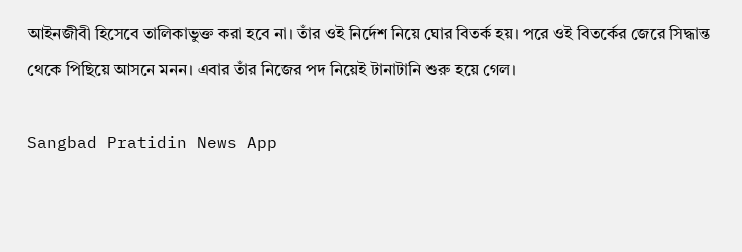আইনজীবী হিসেবে তালিকাভুক্ত করা হবে না। তাঁর ওই নির্দেশ নিয়ে ঘোর বিতর্ক হয়। পরে ওই বিতর্কের জেরে সিদ্ধান্ত থেকে পিছিয়ে আসনে মনন। এবার তাঁর নিজের পদ নিয়েই টানাটানি শুরু হয়ে গেল।

Sangbad Pratidin News App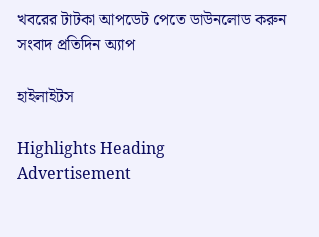খবরের টাটকা আপডেট পেতে ডাউনলোড করুন সংবাদ প্রতিদিন অ্যাপ

হাইলাইটস

Highlights Heading
Advertisement